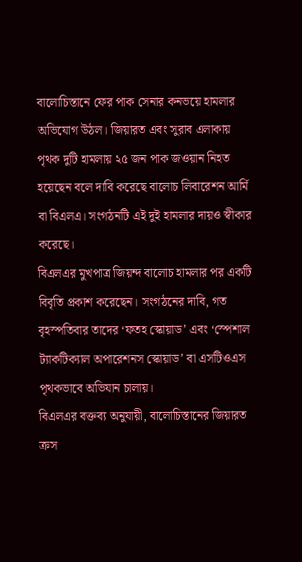বালোচিস্তানে ফের পাক সেনার কনভয়ে হামলার অভিযোগ উঠল। জিয়ারত এবং সুরাব এলাকায় পৃথক দুটি হামলায় ২৫ জন পাক জওয়ান নিহত হয়েছেন বলে দাবি করেছে বালোচ লিবারেশন আর্মি বা বিএলএ। সংগঠনটি এই দুই হামলার দায়ও স্বীকার করেছে।
বিএলএর মুখপাত্র জিয়ন্দ বালোচ হামলার পর একটি বিবৃতি প্রকাশ করেছেন। সংগঠনের দাবি, গত বৃহস্পতিবার তাদের ‘ফতহ স্কোয়াড’ এবং ‘স্পেশাল ট্যাকটিক্যাল অপারেশনস স্কোয়াড’ বা এসটিওএস পৃথকভাবে অভিযান চালায়।
বিএলএর বক্তব্য অনুযায়ী, বালোচিস্তানের জিয়ারত ক্রস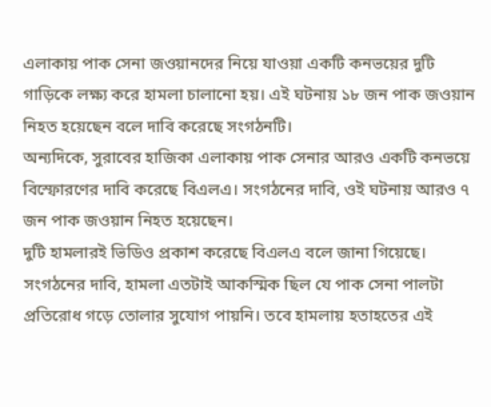এলাকায় পাক সেনা জওয়ানদের নিয়ে যাওয়া একটি কনভয়ের দুটি গাড়িকে লক্ষ্য করে হামলা চালানো হয়। এই ঘটনায় ১৮ জন পাক জওয়ান নিহত হয়েছেন বলে দাবি করেছে সংগঠনটি।
অন্যদিকে, সুরাবের হাজিকা এলাকায় পাক সেনার আরও একটি কনভয়ে বিস্ফোরণের দাবি করেছে বিএলএ। সংগঠনের দাবি, ওই ঘটনায় আরও ৭ জন পাক জওয়ান নিহত হয়েছেন।
দুটি হামলারই ভিডিও প্রকাশ করেছে বিএলএ বলে জানা গিয়েছে। সংগঠনের দাবি, হামলা এতটাই আকস্মিক ছিল যে পাক সেনা পালটা প্রতিরোধ গড়ে তোলার সুযোগ পায়নি। তবে হামলায় হতাহতের এই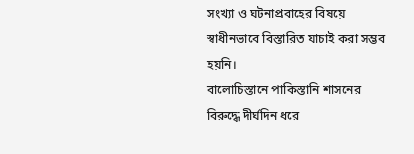সংখ্যা ও ঘটনাপ্রবাহের বিষয়ে স্বাধীনভাবে বিস্তারিত যাচাই করা সম্ভব হয়নি।
বালোচিস্তানে পাকিস্তানি শাসনের বিরুদ্ধে দীর্ঘদিন ধরে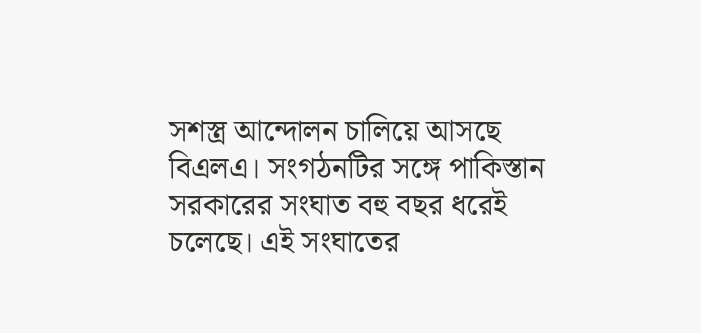সশস্ত্র আন্দোলন চালিয়ে আসছে বিএলএ। সংগঠনটির সঙ্গে পাকিস্তান সরকারের সংঘাত বহু বছর ধরেই চলেছে। এই সংঘাতের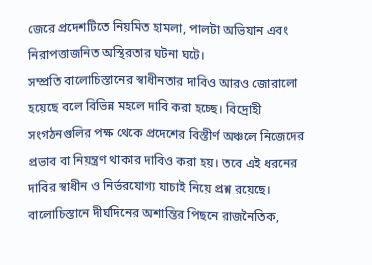জেরে প্রদেশটিতে নিয়মিত হামলা, পালটা অভিযান এবং নিরাপত্তাজনিত অস্থিরতার ঘটনা ঘটে।
সম্প্রতি বালোচিস্তানের স্বাধীনতার দাবিও আরও জোরালো হয়েছে বলে বিভিন্ন মহলে দাবি করা হচ্ছে। বিদ্রোহী সংগঠনগুলির পক্ষ থেকে প্রদেশের বিস্তীর্ণ অঞ্চলে নিজেদের প্রভাব বা নিয়ন্ত্রণ থাকার দাবিও করা হয়। তবে এই ধরনের দাবির স্বাধীন ও নির্ভরযোগ্য যাচাই নিয়ে প্রশ্ন রয়েছে।
বালোচিস্তানে দীর্ঘদিনের অশান্তির পিছনে রাজনৈতিক,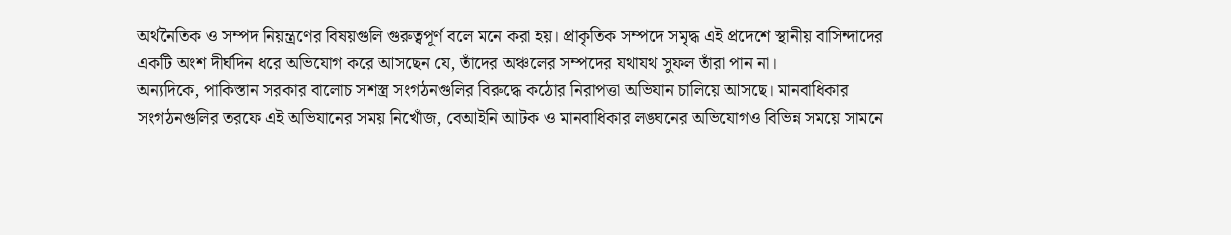অর্থনৈতিক ও সম্পদ নিয়ন্ত্রণের বিষয়গুলি গুরুত্বপূর্ণ বলে মনে করা হয়। প্রাকৃতিক সম্পদে সমৃদ্ধ এই প্রদেশে স্থানীয় বাসিন্দাদের একটি অংশ দীর্ঘদিন ধরে অভিযোগ করে আসছেন যে, তাঁদের অঞ্চলের সম্পদের যথাযথ সুফল তাঁরা পান না।
অন্যদিকে, পাকিস্তান সরকার বালোচ সশস্ত্র সংগঠনগুলির বিরুদ্ধে কঠোর নিরাপত্তা অভিযান চালিয়ে আসছে। মানবাধিকার সংগঠনগুলির তরফে এই অভিযানের সময় নিখোঁজ, বেআইনি আটক ও মানবাধিকার লঙ্ঘনের অভিযোগও বিভিন্ন সময়ে সামনে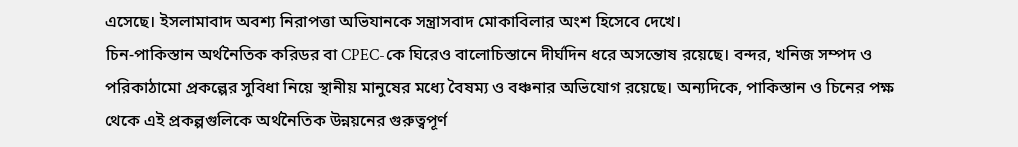এসেছে। ইসলামাবাদ অবশ্য নিরাপত্তা অভিযানকে সন্ত্রাসবাদ মোকাবিলার অংশ হিসেবে দেখে।
চিন-পাকিস্তান অর্থনৈতিক করিডর বা CPEC-কে ঘিরেও বালোচিস্তানে দীর্ঘদিন ধরে অসন্তোষ রয়েছে। বন্দর, খনিজ সম্পদ ও পরিকাঠামো প্রকল্পের সুবিধা নিয়ে স্থানীয় মানুষের মধ্যে বৈষম্য ও বঞ্চনার অভিযোগ রয়েছে। অন্যদিকে, পাকিস্তান ও চিনের পক্ষ থেকে এই প্রকল্পগুলিকে অর্থনৈতিক উন্নয়নের গুরুত্বপূর্ণ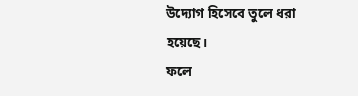উদ্যোগ হিসেবে তুলে ধরা হয়েছে।
ফলে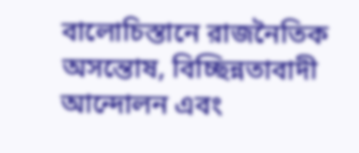বালোচিস্তানে রাজনৈতিক অসন্তোষ, বিচ্ছিন্নতাবাদী আন্দোলন এবং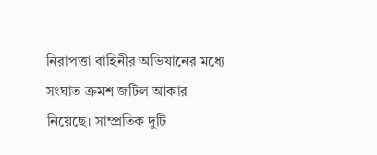নিরাপত্তা বাহিনীর অভিযানের মধ্যে সংঘাত ক্রমশ জটিল আকার নিয়েছে। সাম্প্রতিক দুটি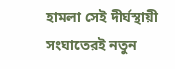হামলা সেই দীর্ঘস্থায়ী সংঘাতেরই নতুন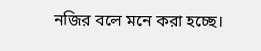নজির বলে মনে করা হচ্ছে।